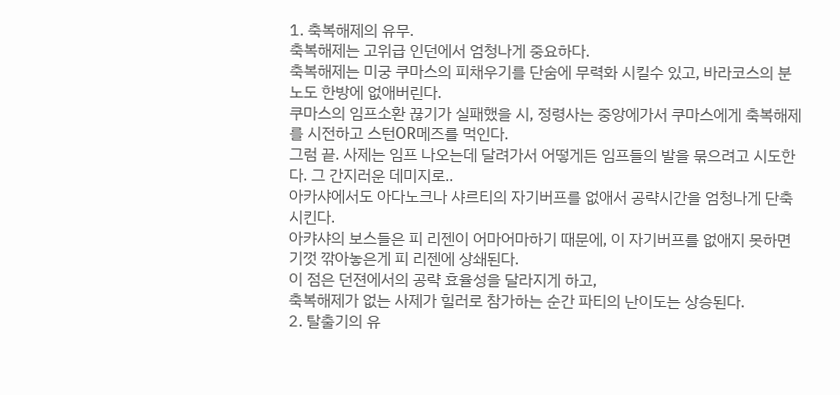1. 축복해제의 유무.
축복해제는 고위급 인던에서 엄청나게 중요하다.
축복해제는 미궁 쿠마스의 피채우기를 단숨에 무력화 시킬수 있고, 바라코스의 분노도 한방에 없애버린다.
쿠마스의 임프소환 끊기가 실패했을 시, 정령사는 중앙에가서 쿠마스에게 축복해제를 시전하고 스턴OR메즈를 먹인다.
그럼 끝. 사제는 임프 나오는데 달려가서 어떻게든 임프들의 발을 묶으려고 시도한다. 그 간지러운 데미지로..
아카샤에서도 아다노크나 샤르티의 자기버프를 없애서 공략시간을 엄청나게 단축시킨다.
아캬샤의 보스들은 피 리젠이 어마어마하기 때문에, 이 자기버프를 없애지 못하면 기껏 깎아놓은게 피 리젠에 상쇄된다.
이 점은 던젼에서의 공략 효율성을 달라지게 하고,
축복해제가 없는 사제가 힐러로 참가하는 순간 파티의 난이도는 상승된다.
2. 탈출기의 유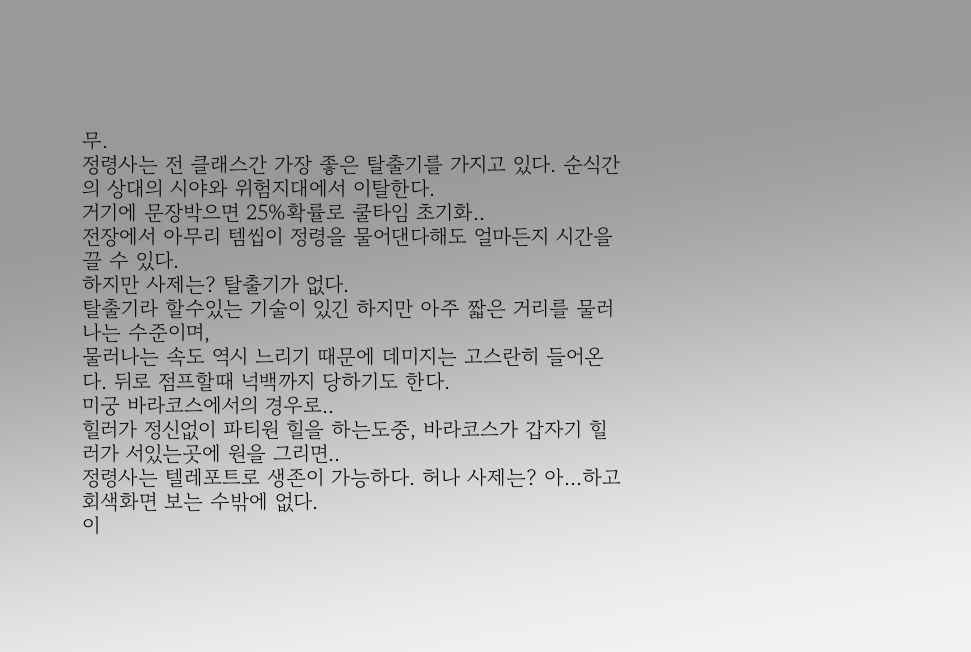무.
정령사는 전 클래스간 가장 좋은 탈출기를 가지고 있다. 순식간의 상대의 시야와 위험지대에서 이탈한다.
거기에 문장박으면 25%확률로 쿨타임 초기화..
전장에서 아무리 템씹이 정령을 물어댄다해도 얼마든지 시간을 끌 수 있다.
하지만 사제는? 탈출기가 없다.
탈출기라 할수있는 기술이 있긴 하지만 아주 짧은 거리를 물러나는 수준이며,
물러나는 속도 역시 느리기 때문에 데미지는 고스란히 들어온다. 뒤로 점프할때 넉백까지 당하기도 한다.
미궁 바라코스에서의 경우로..
힐러가 정신없이 파티원 힐을 하는도중, 바라코스가 갑자기 힐러가 서있는곳에 원을 그리면..
정령사는 텔레포트로 생존이 가능하다. 허나 사제는? 아...하고 회색화면 보는 수밖에 없다.
이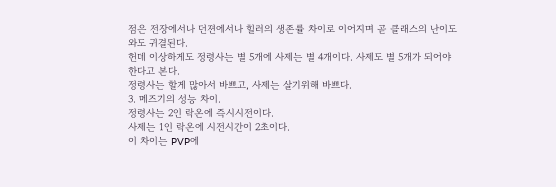점은 전장에서나 던젼에서나 힐러의 생존률 차이로 이어지며 곧 클래스의 난이도와도 귀결된다.
헌데 이상하게도 정령사는 별 5개에 사제는 별 4개이다. 사제도 별 5개가 되어야 한다고 본다.
정령사는 할게 많아서 바쁘고, 사제는 살기위해 바쁘다.
3. 메즈기의 성능 차이.
정령사는 2인 락온에 즉시시전이다.
사제는 1인 락온에 시전시간이 2초이다.
이 차이는 PVP에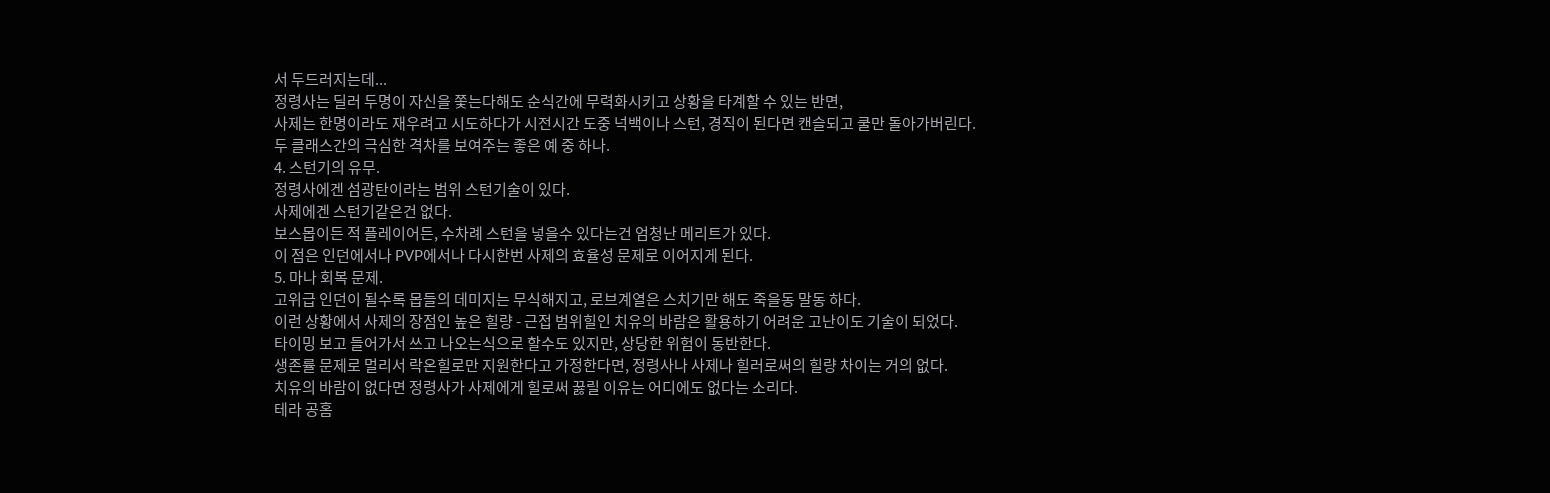서 두드러지는데...
정령사는 딜러 두명이 자신을 쫓는다해도 순식간에 무력화시키고 상황을 타계할 수 있는 반면,
사제는 한명이라도 재우려고 시도하다가 시전시간 도중 넉백이나 스턴, 경직이 된다면 캔슬되고 쿨만 돌아가버린다.
두 클래스간의 극심한 격차를 보여주는 좋은 예 중 하나.
4. 스턴기의 유무.
정령사에겐 섬광탄이라는 범위 스턴기술이 있다.
사제에겐 스턴기같은건 없다.
보스몹이든 적 플레이어든, 수차례 스턴을 넣을수 있다는건 엄청난 메리트가 있다.
이 점은 인던에서나 PVP에서나 다시한번 사제의 효율성 문제로 이어지게 된다.
5. 마나 회복 문제.
고위급 인던이 될수록 몹들의 데미지는 무식해지고, 로브계열은 스치기만 해도 죽을동 말동 하다.
이런 상황에서 사제의 장점인 높은 힐량 - 근접 범위힐인 치유의 바람은 활용하기 어려운 고난이도 기술이 되었다.
타이밍 보고 들어가서 쓰고 나오는식으로 할수도 있지만, 상당한 위험이 동반한다.
생존률 문제로 멀리서 락온힐로만 지원한다고 가정한다면, 정령사나 사제나 힐러로써의 힐량 차이는 거의 없다.
치유의 바람이 없다면 정령사가 사제에게 힐로써 꿇릴 이유는 어디에도 없다는 소리다.
테라 공홈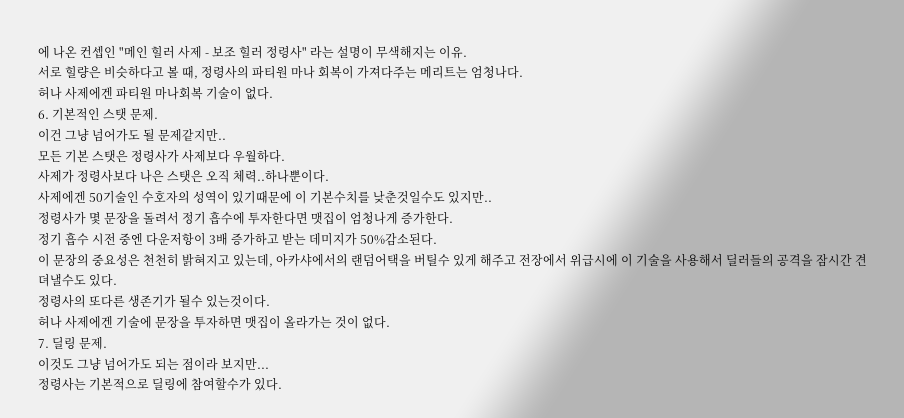에 나온 컨셉인 "메인 힐러 사제 - 보조 힐러 정령사" 라는 설명이 무색해지는 이유.
서로 힐량은 비슷하다고 볼 때, 정령사의 파티원 마나 회복이 가져다주는 메리트는 엄청나다.
허나 사제에겐 파티원 마나회복 기술이 없다.
6. 기본적인 스탯 문제.
이건 그냥 넘어가도 될 문제같지만..
모든 기본 스탯은 정령사가 사제보다 우월하다.
사제가 정령사보다 나은 스탯은 오직 체력..하나뿐이다.
사제에겐 50기술인 수호자의 성역이 있기때문에 이 기본수치를 낮춘것일수도 있지만..
정령사가 몇 문장을 돌려서 정기 흡수에 투자한다면 맷집이 엄청나게 증가한다.
정기 흡수 시전 중엔 다운저항이 3배 증가하고 받는 데미지가 50%감소된다.
이 문장의 중요성은 천천히 밝혀지고 있는데, 아카샤에서의 랜덤어택을 버틸수 있게 해주고 전장에서 위급시에 이 기술을 사용해서 딜러들의 공격을 잠시간 견뎌낼수도 있다.
정령사의 또다른 생존기가 될수 있는것이다.
허나 사제에겐 기술에 문장을 투자하면 맷집이 올라가는 것이 없다.
7. 딜링 문제.
이것도 그냥 넘어가도 되는 점이라 보지만...
정령사는 기본적으로 딜링에 참여할수가 있다.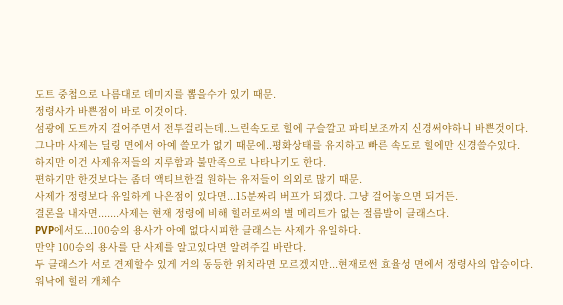도트 중첩으로 나름대로 데미지를 뽑을수가 있기 때문.
정령사가 바쁜점이 바로 이것이다.
섬광에 도트까지 걸어주면서 전투걸리는데..느린속도로 힐에 구슬깔고 파티보조까지 신경써야하니 바쁜것이다.
그나마 사제는 딜링 면에서 아예 쓸모가 없기 때문에..평화상태를 유지하고 빠른 속도로 힐에만 신경쓸수있다.
하지만 이건 사제유저들의 지루함과 불만족으로 나타나기도 한다.
편하기만 한것보다는 좀더 액티브한걸 원하는 유저들이 의외로 많기 때문.
사제가 정령보다 유일하게 나은점이 있다면...15분짜리 버프가 되겠다. 그냥 걸어놓으면 되거든.
결론을 내자면.......사제는 현재 정령에 비해 힐러로써의 별 메리트가 없는 절름발이 클래스다.
PVP에서도...100승의 용사가 아예 없다시피한 클래스는 사제가 유일하다.
만약 100승의 용사를 단 사제를 알고있다면 알려주길 바란다.
두 클래스가 서로 견제할수 있게 거의 동등한 위치라면 모르겠지만...현재로썬 효율성 면에서 정령사의 압승이다.
워낙에 힐러 개체수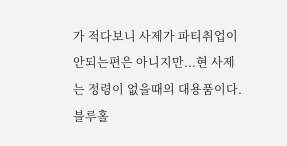가 적다보니 사제가 파티취업이 안되는편은 아니지만...현 사제는 정령이 없을때의 대용품이다.
블루홀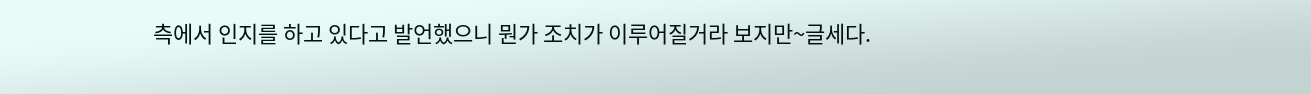측에서 인지를 하고 있다고 발언했으니 뭔가 조치가 이루어질거라 보지만~글세다.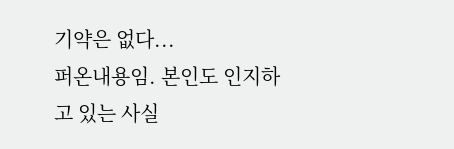기약은 없다...
퍼온내용임. 본인도 인지하고 있는 사실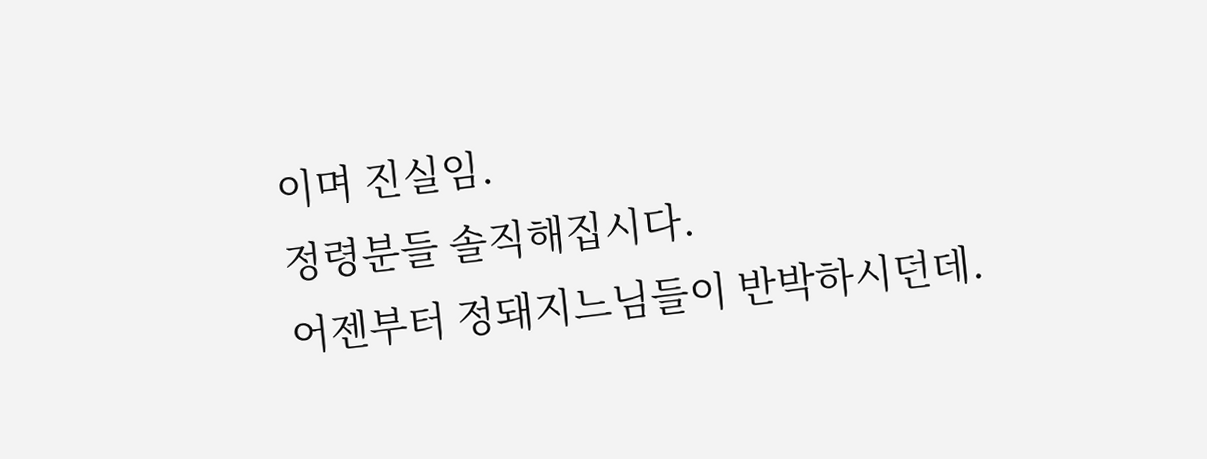이며 진실임.
정령분들 솔직해집시다.
어젠부터 정돼지느님들이 반박하시던데.